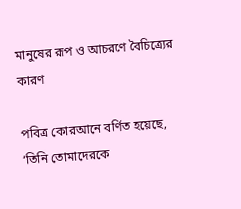মানুষের রূপ ও আচরণে বৈচিত্র্যের কারণ

পবিত্র কোরআনে বর্ণিত হয়েছে, ‘তিনি তোমাদেরকে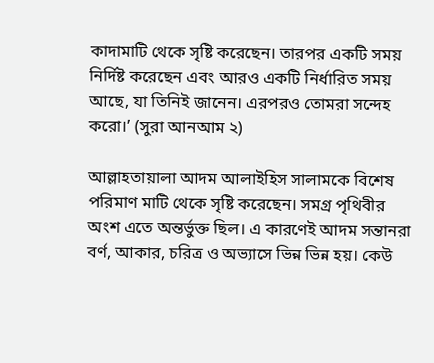কাদামাটি থেকে সৃষ্টি করেছেন। তারপর একটি সময় নির্দিষ্ট করেছেন এবং আরও একটি নির্ধারিত সময় আছে, যা তিনিই জানেন। এরপরও তোমরা সন্দেহ করো।’ (সুরা আনআম ২)

আল্লাহতায়ালা আদম আলাইহিস সালামকে বিশেষ পরিমাণ মাটি থেকে সৃষ্টি করেছেন। সমগ্র পৃথিবীর অংশ এতে অন্তর্ভুক্ত ছিল। এ কারণেই আদম সন্তানরা বর্ণ, আকার, চরিত্র ও অভ্যাসে ভিন্ন ভিন্ন হয়। কেউ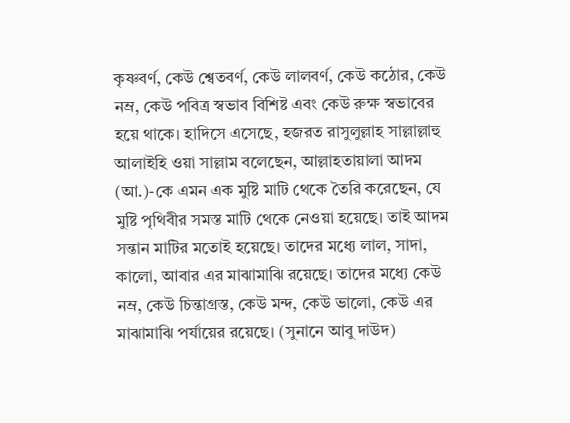কৃষ্ণবর্ণ, কেউ শ্বেতবর্ণ, কেউ লালবর্ণ, কেউ কঠোর, কেউ নম্র, কেউ পবিত্র স্বভাব বিশিষ্ট এবং কেউ রুক্ষ স্বভাবের হয়ে থাকে। হাদিসে এসেছে, হজরত রাসুলুল্লাহ সাল্লাল্লাহু আলাইহি ওয়া সাল্লাম বলেছেন, আল্লাহতায়ালা আদম (আ.)-কে এমন এক মুষ্টি মাটি থেকে তৈরি করেছেন, যে মুষ্টি পৃথিবীর সমস্ত মাটি থেকে নেওয়া হয়েছে। তাই আদম সন্তান মাটির মতোই হয়েছে। তাদের মধ্যে লাল, সাদা, কালো, আবার এর মাঝামাঝি রয়েছে। তাদের মধ্যে কেউ নম্র, কেউ চিন্তাগ্রস্ত, কেউ মন্দ, কেউ ভালো, কেউ এর মাঝামাঝি পর্যায়ের রয়েছে। (সুনানে আবু দাউদ)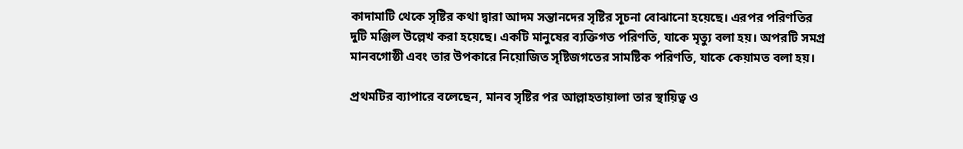কাদামাটি থেকে সৃষ্টির কথা দ্বারা আদম সন্তানদের সৃষ্টির সূচনা বোঝানো হয়েছে। এরপর পরিণতির দুটি মঞ্জিল উল্লেখ করা হয়েছে। একটি মানুষের ব্যক্তিগত পরিণতি, যাকে মৃত্যু বলা হয়। অপরটি সমগ্র মানবগোষ্ঠী এবং তার উপকারে নিয়োজিত সৃষ্টিজগতের সামষ্টিক পরিণতি, যাকে কেয়ামত বলা হয়।

প্রথমটির ব্যাপারে বলেছেন, মানব সৃষ্টির পর আল্লাহতায়ালা তার স্থায়িত্ব ও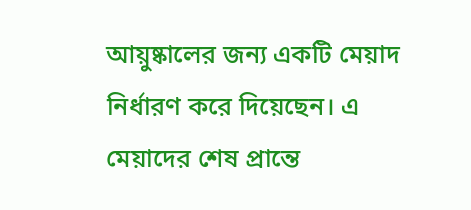আয়ুষ্কালের জন্য একটি মেয়াদ নির্ধারণ করে দিয়েছেন। এ মেয়াদের শেষ প্রান্তে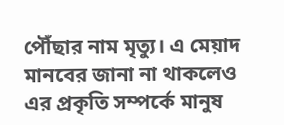পৌঁছার নাম মৃত্যু। এ মেয়াদ মানবের জানা না থাকলেও এর প্রকৃতি সম্পর্কে মানুষ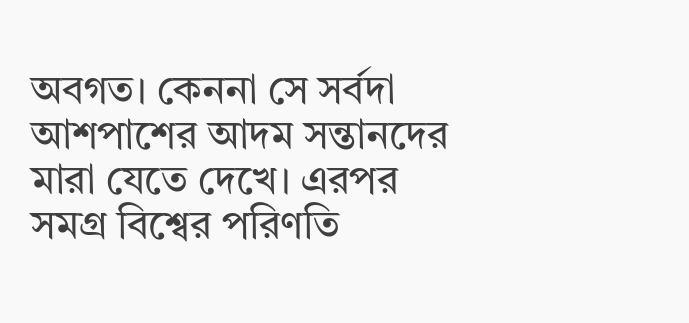অবগত। কেননা সে সর্বদা আশপাশের আদম সন্তানদের মারা যেতে দেখে। এরপর সমগ্র বিশ্বের পরিণতি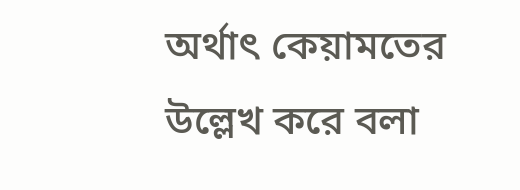অর্থাৎ কেয়ামতের উল্লেখ করে বলা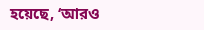হয়েছে, ‘আরও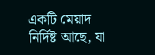একটি মেয়াদ নির্দিষ্ট আছে, যা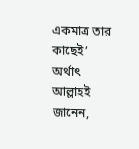একমাত্র তার কাছেই’ অর্থাৎ আল্লাহই জানেন,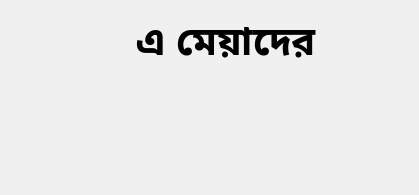এ মেয়াদের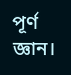পূর্ণ জ্ঞান।